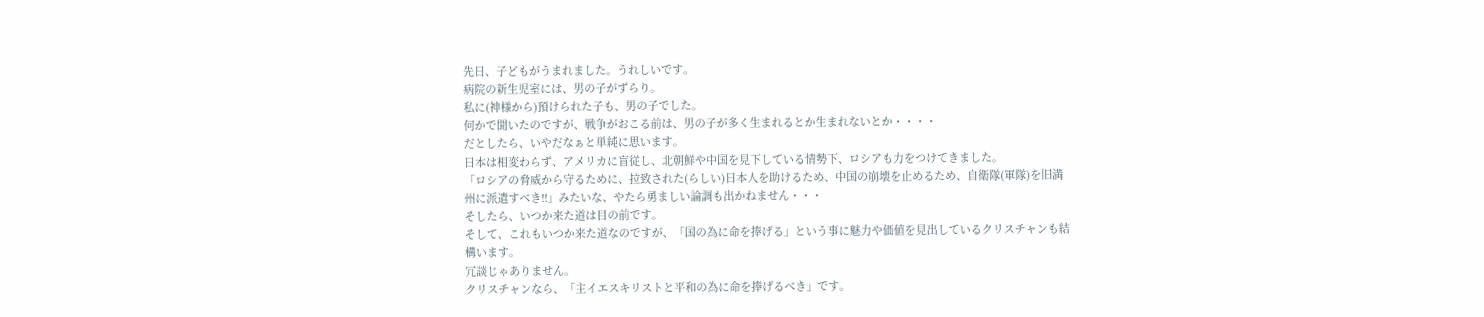先日、子どもがうまれました。うれしいです。
病院の新生児室には、男の子がずらり。
私に(神様から)預けられた子も、男の子でした。
何かで聞いたのですが、戦争がおこる前は、男の子が多く生まれるとか生まれないとか・・・・
だとしたら、いやだなぁと単純に思います。
日本は相変わらず、アメリカに盲従し、北朝鮮や中国を見下している情勢下、ロシアも力をつけてきました。
「ロシアの脅威から守るために、拉致された(らしい)日本人を助けるため、中国の崩壊を止めるため、自衛隊(軍隊)を旧満州に派遣すべき!!」みたいな、やたら勇ましい論調も出かねません・・・
そしたら、いつか来た道は目の前です。
そして、これもいつか来た道なのですが、「国の為に命を捧げる」という事に魅力や価値を見出しているクリスチャンも結構います。
冗談じゃありません。
クリスチャンなら、「主イエスキリストと平和の為に命を捧げるべき」です。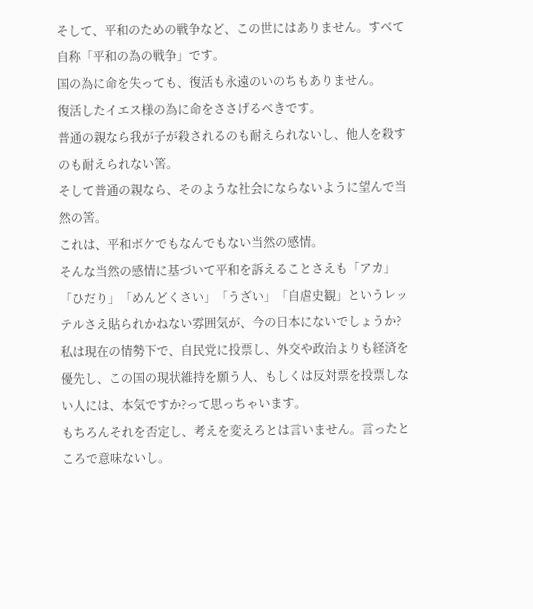そして、平和のための戦争など、この世にはありません。すべて自称「平和の為の戦争」です。
国の為に命を失っても、復活も永遠のいのちもありません。
復活したイエス様の為に命をささげるべきです。
普通の親なら我が子が殺されるのも耐えられないし、他人を殺すのも耐えられない筈。
そして普通の親なら、そのような社会にならないように望んで当然の筈。
これは、平和ボケでもなんでもない当然の感情。
そんな当然の感情に基づいて平和を訴えることさえも「アカ」「ひだり」「めんどくさい」「うざい」「自虐史観」というレッテルさえ貼られかねない雰囲気が、今の日本にないでしょうか?
私は現在の情勢下で、自民党に投票し、外交や政治よりも経済を優先し、この国の現状維持を願う人、もしくは反対票を投票しない人には、本気ですか?って思っちゃいます。
もちろんそれを否定し、考えを変えろとは言いません。言ったところで意味ないし。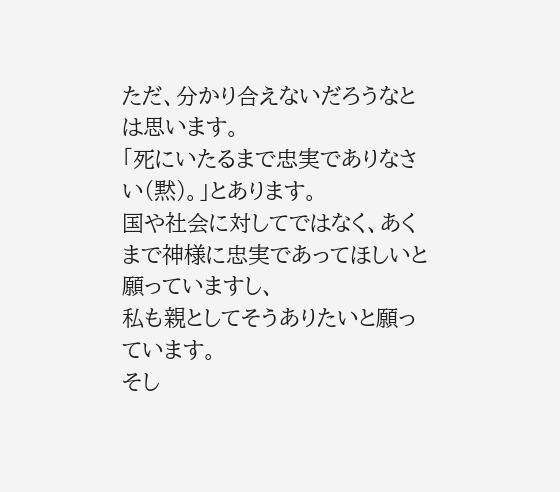ただ、分かり合えないだろうなとは思います。
「死にいたるまで忠実でありなさい(黙)。」とあります。
国や社会に対してではなく、あくまで神様に忠実であってほしいと願っていますし、
私も親としてそうありたいと願っています。
そし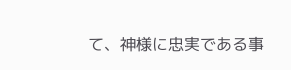て、神様に忠実である事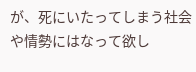が、死にいたってしまう社会や情勢にはなって欲し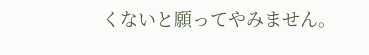くないと願ってやみません。